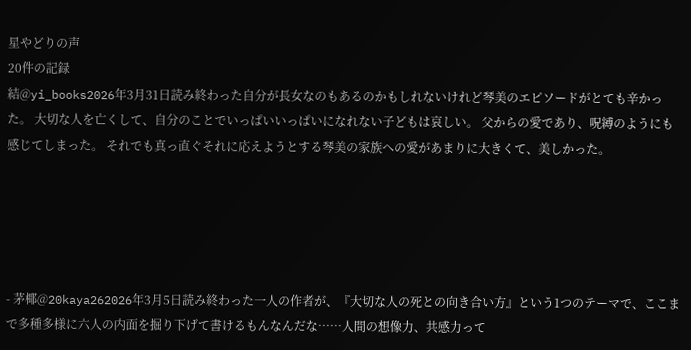星やどりの声
20件の記録
結@yi_books2026年3月31日読み終わった自分が長女なのもあるのかもしれないけれど琴美のエピソードがとても辛かった。 大切な人を亡くして、自分のことでいっぱいいっぱいになれない子どもは哀しい。 父からの愛であり、呪縛のようにも感じてしまった。 それでも真っ直ぐそれに応えようとする琴美の家族への愛があまりに大きくて、美しかった。





- 茅椰@20kaya262026年3月5日読み終わった一人の作者が、『大切な人の死との向き合い方』という1つのテーマで、ここまで多種多様に六人の内面を掘り下げて書けるもんなんだな……人間の想像力、共感力って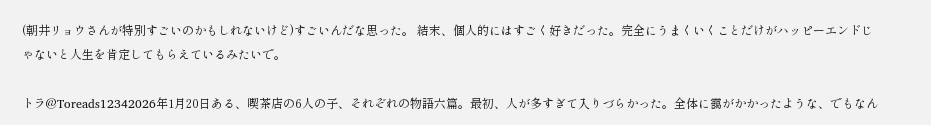(朝井リョウさんが特別すごいのかもしれないけど)すごいんだな思った。 結末、個人的にはすごく好きだった。完全にうまくいくことだけがハッピーエンドじゃないと人生を肯定してもらえているみたいで。

トラ@Toreads12342026年1月20日ある、喫茶店の6人の子、それぞれの物語六篇。最初、人が多すぎて入りづらかった。全体に靄がかかったような、でもなん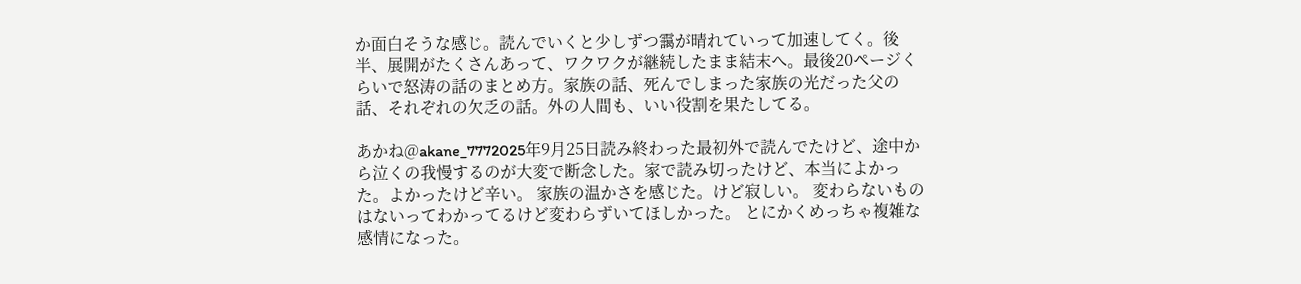か面白そうな感じ。読んでいくと少しずつ靄が晴れていって加速してく。後半、展開がたくさんあって、ワクワクが継続したまま結末へ。最後20ページくらいで怒涛の話のまとめ方。家族の話、死んでしまった家族の光だった父の話、それぞれの欠乏の話。外の人間も、いい役割を果たしてる。

あかね@akane_7772025年9月25日読み終わった最初外で読んでたけど、途中から泣くの我慢するのが大変で断念した。家で読み切ったけど、本当によかった。よかったけど辛い。 家族の温かさを感じた。けど寂しい。 変わらないものはないってわかってるけど変わらずいてほしかった。 とにかくめっちゃ複雑な感情になった。